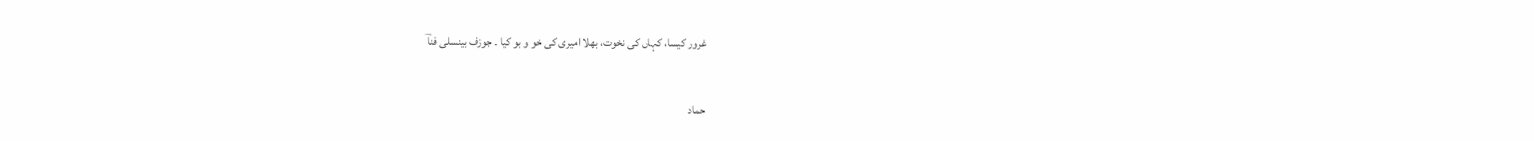غرور کیسا، کہاں کی نخوت، بھلا امیری کی خو و بو کیا ۔ جوزف بینسلی فناؔ

حماد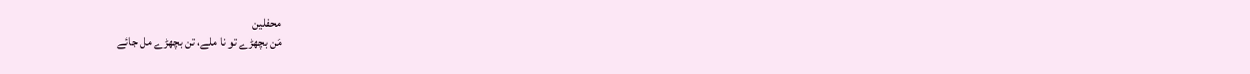محفلین
مَن بچھڑے تو نا ملے، تن بچھڑے مل جائے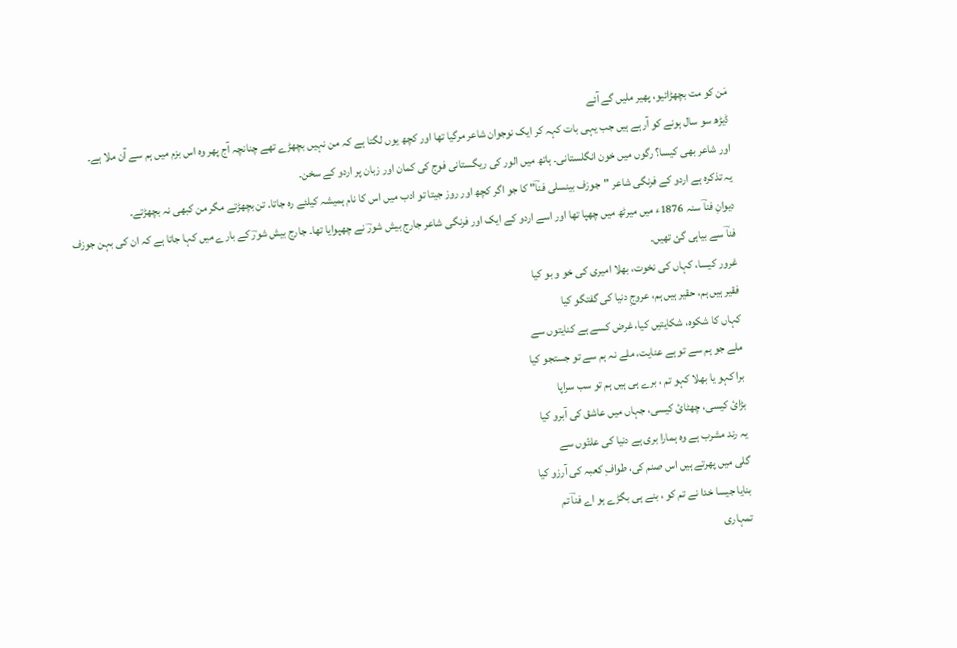مَن کو مت بچھڑائیو، پھیر ملیں گے آئے
ڈیڑھ سو سال ہونے کو آرہے ہیں جب یہی بات کہہ کر ایک نوجوان شاعر مرگیا تھا اور کچھ یوں لگتا ہے کہ من نہیں بچھڑے تھے چنانچہ آج پھر وہ اس بزم میں ہم سے آن ملا ہے۔
اور شاعر بھی کیسا؟ رگوں میں خون انگلستانی۔ ہاتھ میں الور کی ریگستانی فوج کی کمان اور زبان پر اردو کے سخن۔
یہ تذکرہ ہے اردو کے فرنگی شاعر "جوزف بینسلی فناؔ" کا جو اگر کچھ اور روز جیتا تو ادب میں اس کا نام ہمیشہ کیلئے رہ جاتا۔ تن بچھڑتے مگر من کبھی نہ بچھڑتے۔
دیوانِ فناؔ سنہ 1876ء میں میرٹھ میں چھپا تھا اور اسے اردو کے ایک اور فرنگی شاعر جارج بیش شورؔ نے چھپوایا تھا۔ جارج بیش شورؔ کے بارے میں کہا جاتا ہے کہ ان کی بہن جوزف فناؔ سے بیاہی گئ تھیں۔
غرور کیسا، کہاں کی نخوت، بھلا امیری کی خو و بو کیا
فقیر ہیں ہم، حقیر ہیں ہم، عروجِ دنیا کی گفتگو کیا
کہاں کا شکوہ، شکایتیں کیا، غرض کسے ہے کنایتوں سے
ملے جو ہم سے تو ہے عنایت، ملے نہ ہم سے تو جستجو کیا
برا کہو یا بھلا کہو تم ، برے ہی ہیں ہم تو سب سراپا
بڑائ کیسی، چھٹائ کیسی، جہاں میں عاشق کی آبرو کیا
یہ رند مشرب ہے وہ ہمارا بری ہے دنیا کی علتّوں سے
گلی میں پھرتے ہیں اس صنم کی، طوافِ کعبہ کی آرزو کیا
بنایا جیسا خدا نے تم کو ، بنے ہی بگڑے ہو اے فناؔ تم
تمہاری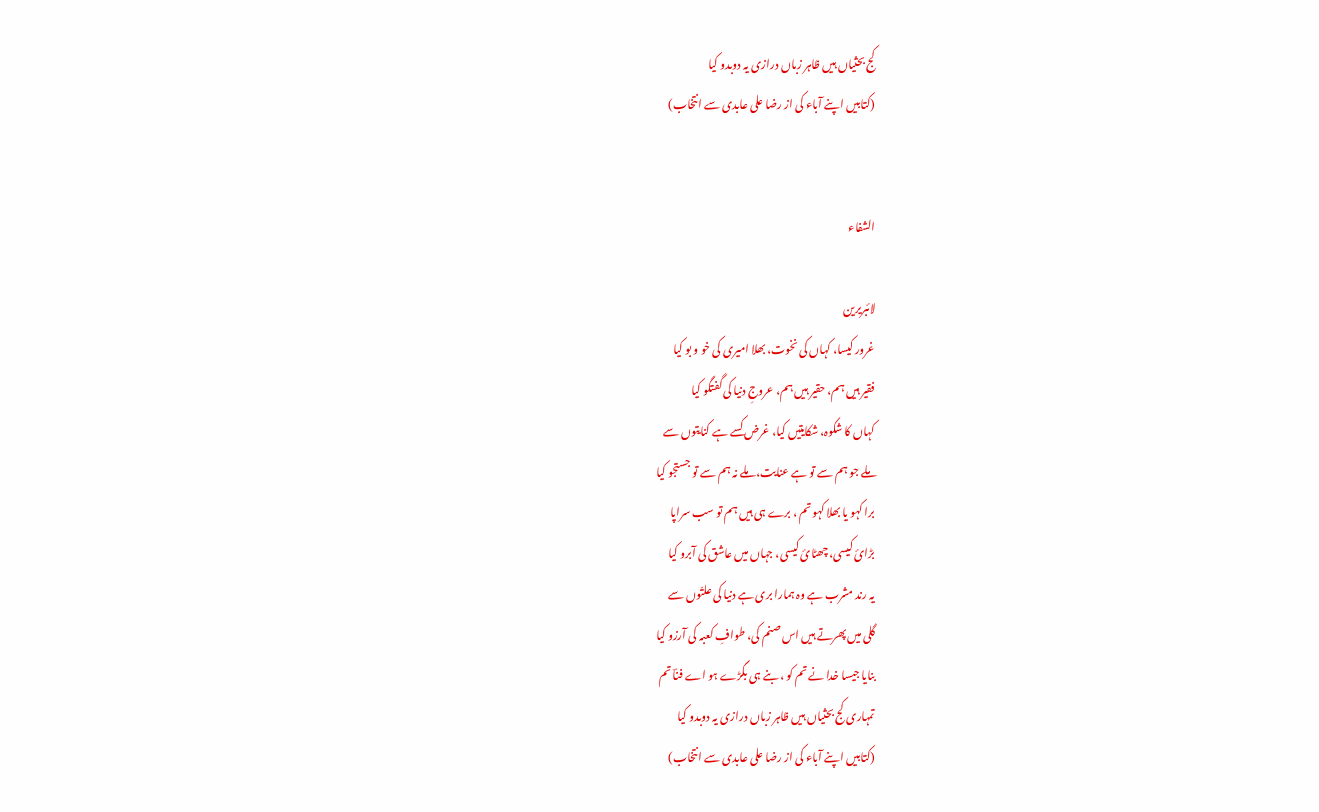کج بحثیاں ہیں ظاہر زباں درازی یہ دوبدو کیا
(کتابیں اپنے آباء کی از رضا علی عابدی سے انتخاب)


الشفاء

لائبریرین
غرور کیسا، کہاں کی نخوت، بھلا امیری کی خو و بو کیا
فقیر ہیں ہم، حقیر ہیں ہم، عروجِ دنیا کی گفتگو کیا
کہاں کا شکوہ، شکایتیں کیا، غرض کسے ہے کنایتوں سے
ملے جو ہم سے تو ہے عنایت، ملے نہ ہم سے تو جستجو کیا
برا کہو یا بھلا کہو تم ، برے ہی ہیں ہم تو سب سراپا
بڑائ کیسی، چھٹائ کیسی، جہاں میں عاشق کی آبرو کیا
یہ رند مشرب ہے وہ ہمارا بری ہے دنیا کی علتّوں سے
گلی میں پھرتے ہیں اس صنم کی، طوافِ کعبہ کی آرزو کیا
بنایا جیسا خدا نے تم کو ، بنے ہی بگڑے ہو اے فناؔ تم
تمہاری کج بحثیاں ہیں ظاہر زباں درازی یہ دوبدو کیا
(کتابیں اپنے آباء کی از رضا علی عابدی سے انتخاب)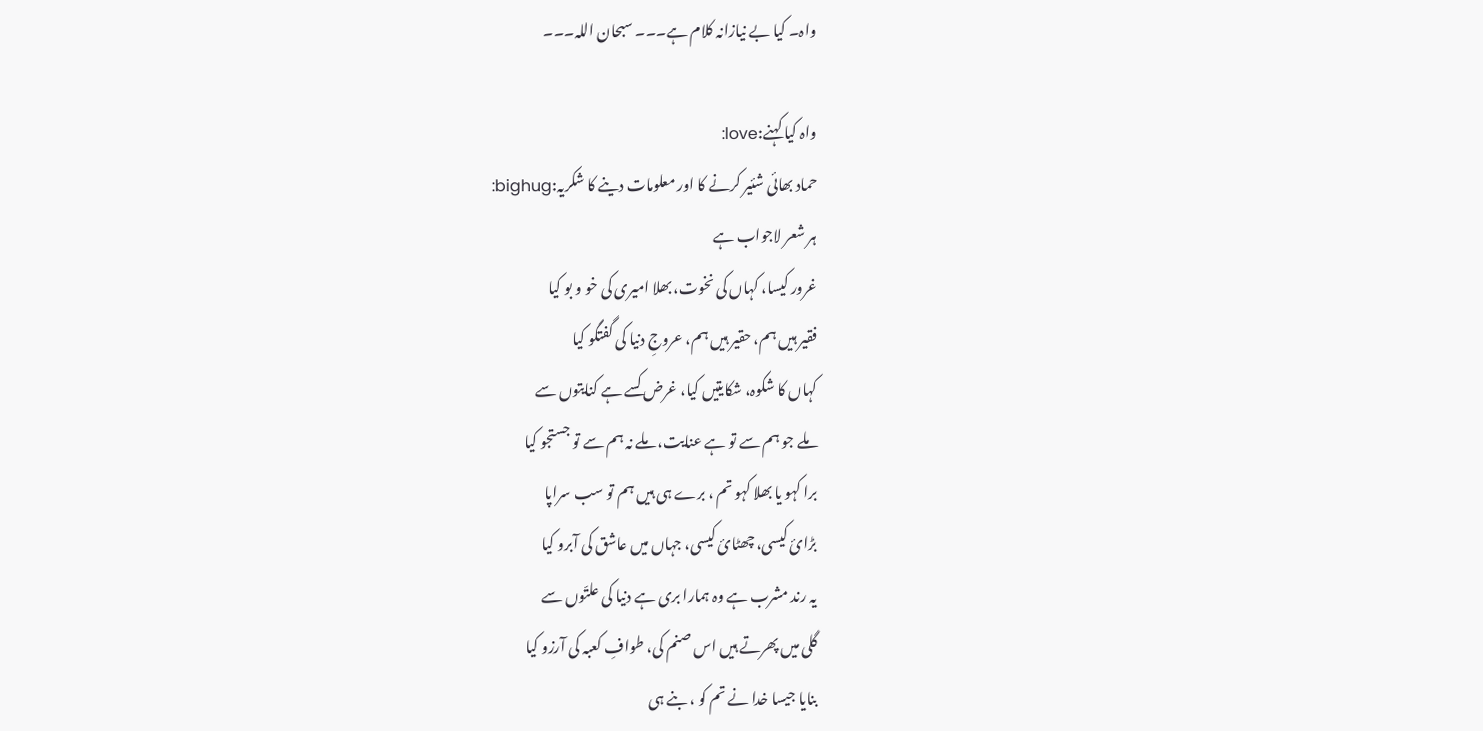واہ۔ کیا بے نیازانہ کلام ہے۔۔۔ سبحان اللہ۔۔۔

واہ کیا کہنے:love:
حماد بھائی شئیر کرنے کا اور معلومات دینے کا شکریہ:bighug:
ہر شعر لاجواب ہے
غرور کیسا، کہاں کی نخوت، بھلا امیری کی خو و بو کیا
فقیر ہیں ہم، حقیر ہیں ہم، عروجِ دنیا کی گفتگو کیا
کہاں کا شکوہ، شکایتیں کیا، غرض کسے ہے کنایتوں سے
ملے جو ہم سے تو ہے عنایت، ملے نہ ہم سے تو جستجو کیا
برا کہو یا بھلا کہو تم ، برے ہی ہیں ہم تو سب سراپا
بڑائ کیسی، چھٹائ کیسی، جہاں میں عاشق کی آبرو کیا
یہ رند مشرب ہے وہ ہمارا بری ہے دنیا کی علتّوں سے
گلی میں پھرتے ہیں اس صنم کی، طوافِ کعبہ کی آرزو کیا
بنایا جیسا خدا نے تم کو ، بنے ہی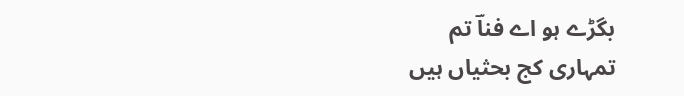بگڑے ہو اے فناؔ تم
تمہاری کج بحثیاں ہیں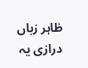ظاہر زباں درازی یہ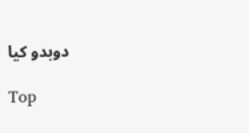دوبدو کیا

Top